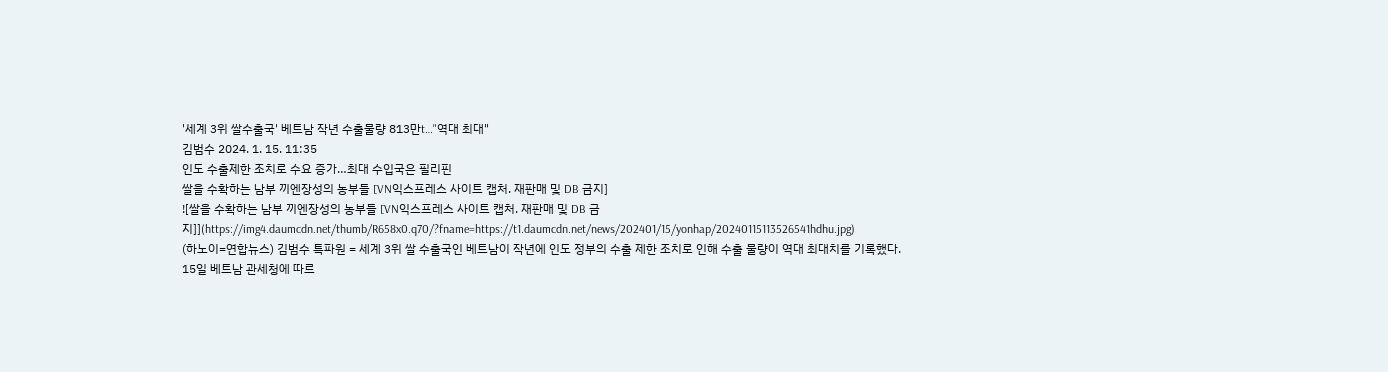'세계 3위 쌀수출국' 베트남 작년 수출물량 813만t…"역대 최대"
김범수 2024. 1. 15. 11:35
인도 수출제한 조치로 수요 증가…최대 수입국은 필리핀
쌀을 수확하는 남부 끼엔장성의 농부들 [VN익스프레스 사이트 캡처. 재판매 및 DB 금지]
![쌀을 수확하는 남부 끼엔장성의 농부들 [VN익스프레스 사이트 캡처. 재판매 및 DB 금지]](https://img4.daumcdn.net/thumb/R658x0.q70/?fname=https://t1.daumcdn.net/news/202401/15/yonhap/20240115113526541hdhu.jpg)
(하노이=연합뉴스) 김범수 특파원 = 세계 3위 쌀 수출국인 베트남이 작년에 인도 정부의 수출 제한 조치로 인해 수출 물량이 역대 최대치를 기록했다.
15일 베트남 관세청에 따르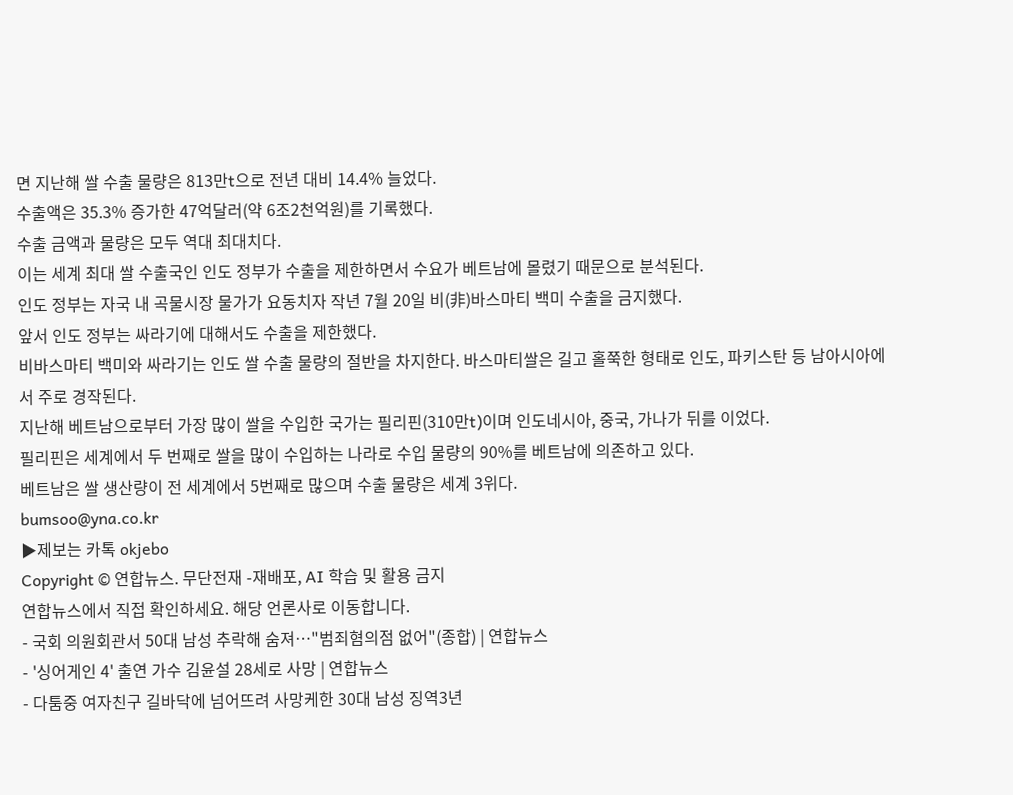면 지난해 쌀 수출 물량은 813만t으로 전년 대비 14.4% 늘었다.
수출액은 35.3% 증가한 47억달러(약 6조2천억원)를 기록했다.
수출 금액과 물량은 모두 역대 최대치다.
이는 세계 최대 쌀 수출국인 인도 정부가 수출을 제한하면서 수요가 베트남에 몰렸기 때문으로 분석된다.
인도 정부는 자국 내 곡물시장 물가가 요동치자 작년 7월 20일 비(非)바스마티 백미 수출을 금지했다.
앞서 인도 정부는 싸라기에 대해서도 수출을 제한했다.
비바스마티 백미와 싸라기는 인도 쌀 수출 물량의 절반을 차지한다. 바스마티쌀은 길고 홀쭉한 형태로 인도, 파키스탄 등 남아시아에서 주로 경작된다.
지난해 베트남으로부터 가장 많이 쌀을 수입한 국가는 필리핀(310만t)이며 인도네시아, 중국, 가나가 뒤를 이었다.
필리핀은 세계에서 두 번째로 쌀을 많이 수입하는 나라로 수입 물량의 90%를 베트남에 의존하고 있다.
베트남은 쌀 생산량이 전 세계에서 5번째로 많으며 수출 물량은 세계 3위다.
bumsoo@yna.co.kr
▶제보는 카톡 okjebo
Copyright © 연합뉴스. 무단전재 -재배포, AI 학습 및 활용 금지
연합뉴스에서 직접 확인하세요. 해당 언론사로 이동합니다.
- 국회 의원회관서 50대 남성 추락해 숨져…"범죄혐의점 없어"(종합) | 연합뉴스
- '싱어게인 4' 출연 가수 김윤설 28세로 사망 | 연합뉴스
- 다툼중 여자친구 길바닥에 넘어뜨려 사망케한 30대 남성 징역3년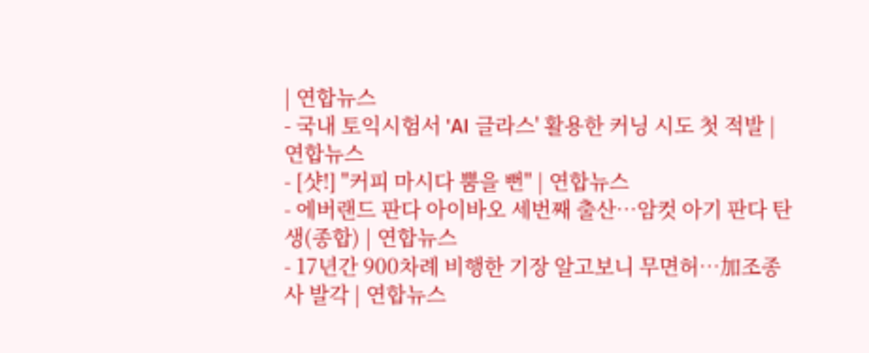| 연합뉴스
- 국내 토익시험서 'AI 글라스' 활용한 커닝 시도 첫 적발 | 연합뉴스
- [샷!] "커피 마시다 뿜을 뻔" | 연합뉴스
- 에버랜드 판다 아이바오 세번째 출산…암컷 아기 판다 탄생(종합) | 연합뉴스
- 17년간 900차례 비행한 기장 알고보니 무면허…加조종사 발각 | 연합뉴스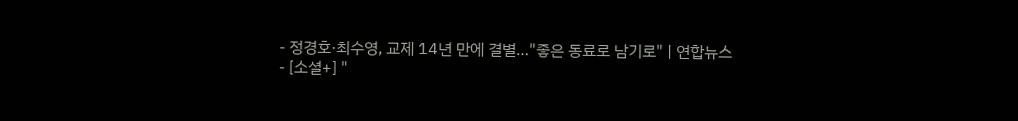- 정경호·최수영, 교제 14년 만에 결별…"좋은 동료로 남기로" | 연합뉴스
- [소셜+] "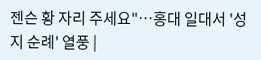젠슨 황 자리 주세요"…홍대 일대서 '성지 순례' 열풍 |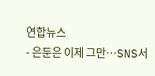연합뉴스
- 은둔은 이제 그만…SNS서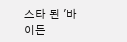스타 된 '바이든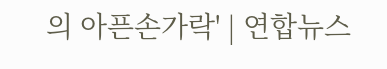의 아픈손가락' | 연합뉴스